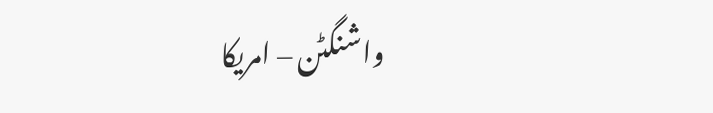واشنگٹن – امریکا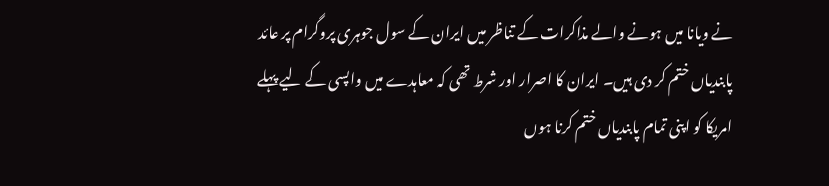نے ویانا میں ہونے والے مذاکرات کے تناظر میں ایران کے سول جوہری پروگرام پر عائد پابندیاں ختم کر دی ہیں۔ ایران کا اصرار اور شرط تھی کہ معاہدے میں واپسی کے لیے پہلے امریکا کو اپنی تمام پابندیاں ختم کرنا ہوں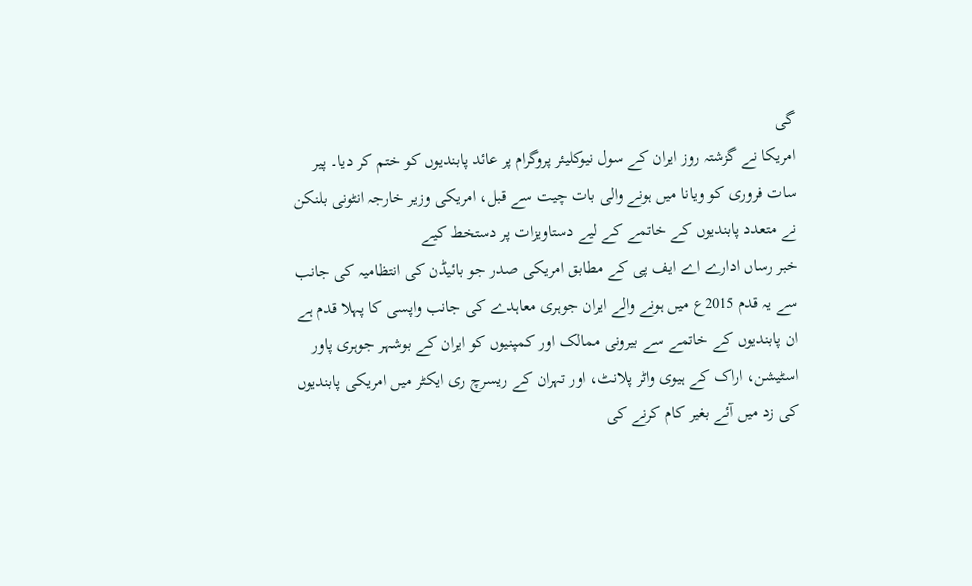گی
امریکا نے گزشتہ روز ایران کے سول نیوکلیئر پروگرام پر عائد پابندیوں کو ختم کر دیا۔ پیر سات فروری کو ویانا میں ہونے والی بات چیت سے قبل، امریکی وزیر خارجہ انٹونی بلنکن نے متعدد پابندیوں کے خاتمے کے لیے دستاویزات پر دستخط کیے
خبر رساں ادارے اے ایف پی کے مطابق امریکی صدر جو بائیڈن کی انتظامیہ کی جانب سے یہ قدم 2015ع میں ہونے والے ایران جوہری معاہدے کی جانب واپسی کا پہلا قدم ہے
ان پابندیوں کے خاتمے سے بیرونی ممالک اور کمپنیوں کو ایران کے بوشہر جوہری پاور اسٹیشن، اراک کے ہیوی واٹر پلانٹ، اور تہران کے ریسرچ ری ایکٹر میں امریکی پابندیوں کی زد میں آئے بغیر کام کرنے کی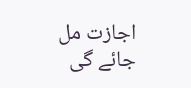اجازت مل جائے گی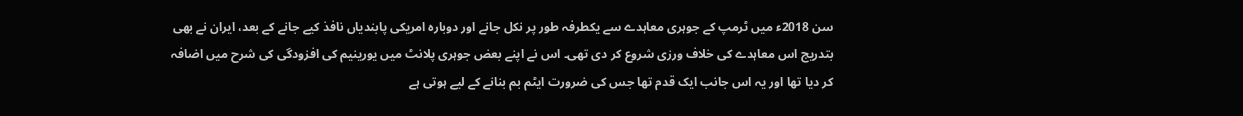سن 2018ء میں ٹرمپ کے جوہری معاہدے سے یکطرفہ طور پر نکل جانے اور دوبارہ امریکی پابندیاں نافذ کیے جانے کے بعد، ایران نے بھی بتدریج اس معاہدے کی خلاف ورزی شروع کر دی تھی۔ اس نے اپنے بعض جوہری پلانٹ میں یورینیم کی افزودگی کی شرح میں اضافہ کر دیا تھا اور یہ اس جانب ایک قدم تھا جس کی ضرورت ایٹم بم بنانے کے لیے ہوتی ہے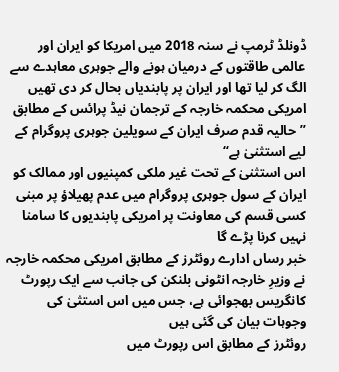ڈونلڈ ٹرمپ نے سنہ 2018 میں امریکا کو ایران اور عالمی طاقتوں کے درمیان ہونے والے جوہری معاہدے سے الگ کر لیا تھا اور ایران پر پابندیاں بحال کر دی تھیں
امریکی محکمہ خارجہ کے ترجمان نیڈ پرائس کے مطابق ”حالیہ قدم صرف ایران کے سویلین جوہری پروگرام کے لیے استثنیٰ ہے“
اس استثنیٰ کے تحت غیر ملکی کمپنیوں اور ممالک کو ایران کے سول جوہری پروگرام میں عدم پھیلاؤ پر مبنی کسی قسم کی معاونت پر امریکی پابندیوں کا سامنا نہیں کرنا پڑے گا
خبر رساں ادارے روئٹرز کے مطابق امریکی محکمہ خارجہ نے وزیرِ خارجہ انٹونی بلنکن کی جانب سے ایک رپورٹ کانگریس بھجوائی ہے، جس میں اس استثیٰ کی وجوہات بیان کی گئی ہیں
روئٹرز کے مطابق اس رپورٹ میں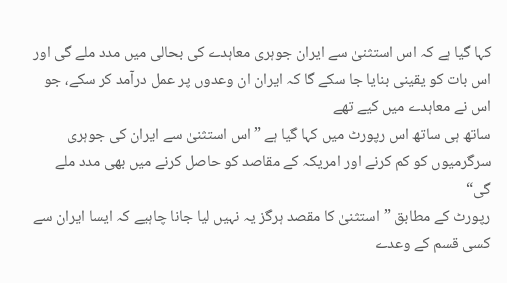کہا گیا ہے کہ اس استثنیٰ سے ایران جوہری معاہدے کی بحالی میں مدد ملے گی اور اس بات کو یقینی بنایا جا سکے گا کہ ایران ان وعدوں پر عمل درآمد کر سکے، جو اس نے معاہدے میں کیے تھے
ساتھ ہی ساتھ اس رپورٹ میں کہا گیا ہے ”اس استثنیٰ سے ایران کی جوہری سرگرمیوں کو کم کرنے اور امریکہ کے مقاصد کو حاصل کرنے میں بھی مدد ملے گی“
رپورٹ کے مطابق ”استثنیٰ کا مقصد ہرگز یہ نہیں لیا جانا چاہیے کہ ایسا ایران سے کسی قسم کے وعدے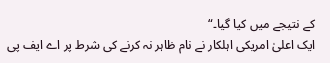کے نتیجے میں کیا گیا۔“
ایک اعلیٰ امریکی اہلکار نے نام ظاہر نہ کرنے کی شرط پر اے ایف پی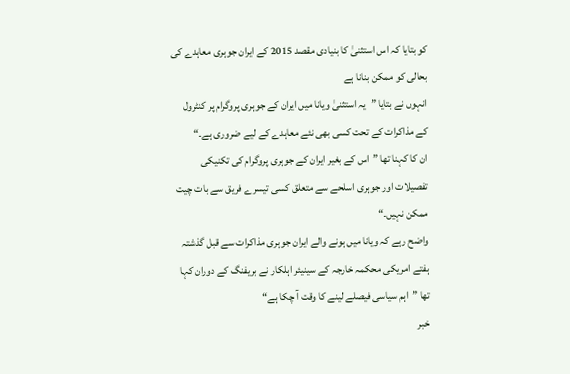کو بتایا کہ اس استثنیٰ کا بنیادی مقصد 2015 کے ایران جوہری معاہدے کی بحالی کو ممکن بنانا ہے
انہوں نے بتایا ”یہ استثنیٰ ویانا میں ایران کے جوہری پروگرام پر کنٹرول کے مذاکرات کے تحت کسی بھی نئے معاہدے کے لیے ضروری ہے۔“
ان کا کہنا تھا ”اس کے بغیر ایران کے جوہری پروگرام کی تکنیکی تفصیلات اور جوہری اسلحے سے متعلق کسی تیسرے فریق سے بات چیت ممکن نہیں۔“
واضح رہے کہ ویانا میں ہونے والے ایران جوہری مذاکرات سے قبل گذشتہ ہفتے امریکی محکمہ خارجہ کے سینیئر اہلکار نے بریفنگ کے دوران کہا تھا ”اہم سیاسی فیصلے لینے کا وقت آ چکا ہے“
خبر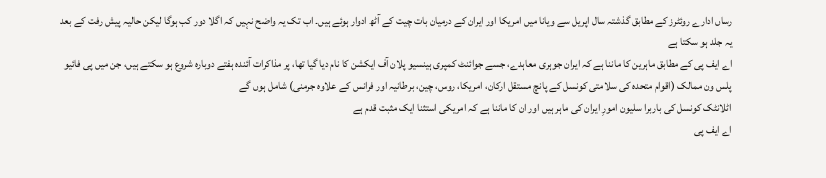رساں ادارے روئٹرز کے مطابق گذشتہ سال اپریل سے ویانا میں امریکا اور ایران کے درمیان بات چیت کے آٹھ ادوار ہوئے ہیں۔ اب تک یہ واضح نہیں کہ اگلا دور کب ہوگا لیکن حالیہ پیش رفت کے بعد یہ جلد ہو سکتا ہے
اے ایف پی کے مطابق ماہرین کا ماننا ہے کہ ایران جوہری معاہدے، جسے جوائنٹ کمپری ہینسیو پلان آف ایکشن کا نام دیا گیا تھا، پر مذاکرات آئندہ ہفتے دوبارہ شروع ہو سکتے ہیں، جن میں پی فائیو پلس ون ممالک (اقوام متحدہ کی سلامتی کونسل کے پانچ مستقل ارکان، امریکا، روس، چین، برطانیہ اور فرانس کے علاوہ جرمنی) شامل ہوں گے
اٹلانٹک کونسل کی باربرا سلیون امورِ ایران کی ماہر ہیں اور ان کا ماننا ہے کہ امریکی استثنا ایک مثبت قدم ہے
اے ایف پی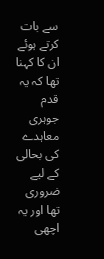سے بات کرتے ہوئے ان کا کہنا تھا کہ یہ قدم جوہری معاہدے کی بحالی کے لیے ضروری تھا اور یہ اچھی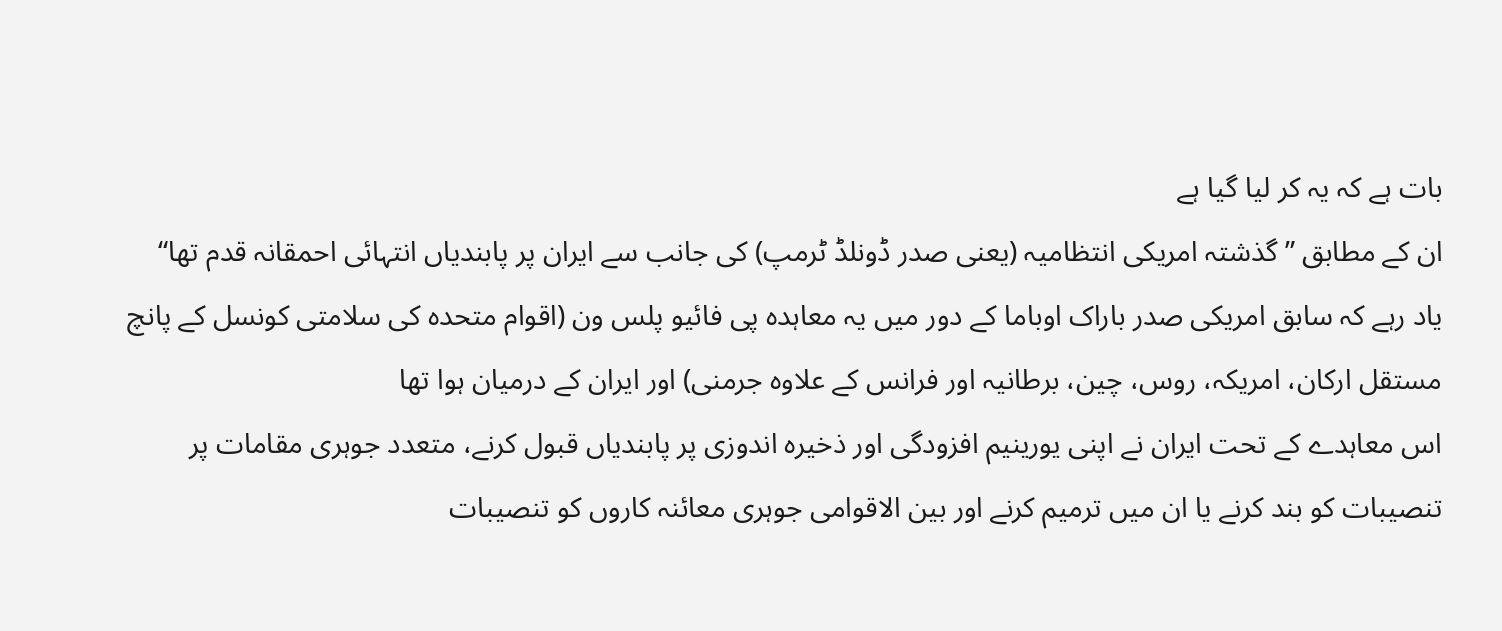بات ہے کہ یہ کر لیا گیا ہے
ان کے مطابق ”گذشتہ امریکی انتظامیہ (یعنی صدر ڈونلڈ ٹرمپ) کی جانب سے ایران پر پابندیاں انتہائی احمقانہ قدم تھا“
یاد رہے کہ سابق امریکی صدر باراک اوباما کے دور میں یہ معاہدہ پی فائیو پلس ون (اقوام متحدہ کی سلامتی کونسل کے پانچ مستقل ارکان، امریکہ، روس، چین، برطانیہ اور فرانس کے علاوہ جرمنی) اور ایران کے درمیان ہوا تھا
اس معاہدے کے تحت ایران نے اپنی یورینیم افزودگی اور ذخیرہ اندوزی پر پابندیاں قبول کرنے، متعدد جوہری مقامات پر تنصیبات کو بند کرنے یا ان میں ترمیم کرنے اور بین الاقوامی جوہری معائنہ کاروں کو تنصیبات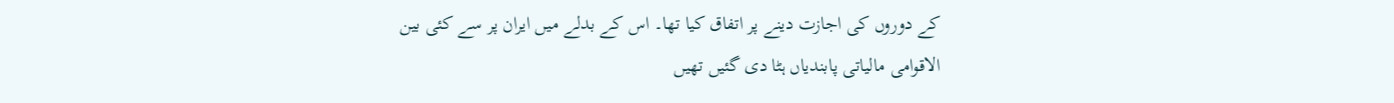کے دوروں کی اجازت دینے پر اتفاق کیا تھا۔ اس کے بدلے میں ایران پر سے کئی بین الاقوامی مالیاتی پابندیاں ہٹا دی گئیں تھیں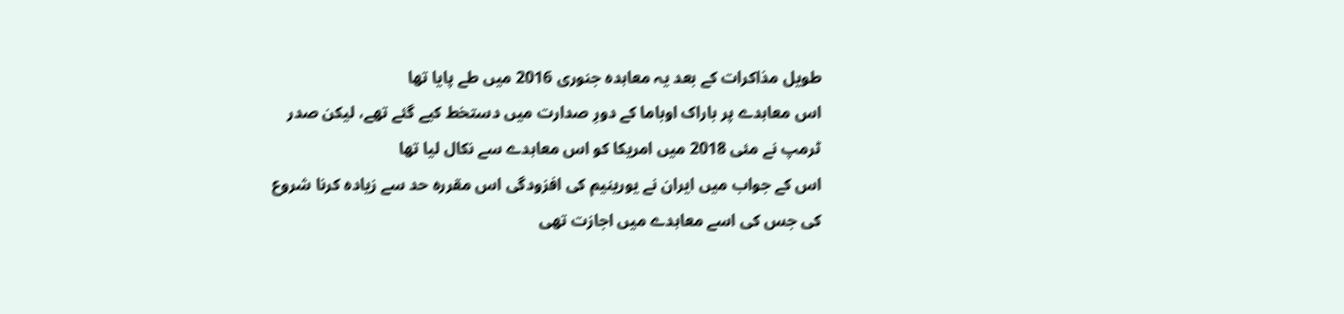طویل مذاکرات کے بعد یہ معاہدہ جنوری 2016 میں طے پایا تھا
اس معاہدے پر باراک اوباما کے دورِ صدارت میں دستخط کیے گئے تھے، لیکن صدر ٹرمپ نے مئی 2018 میں امریکا کو اس معاہدے سے نکال لیا تھا
اس کے جواب میں ایران نے یورینیم کی افزودگی اس مقررہ حد سے زیادہ کرنا شروع کی جس کی اسے معاہدے میں اجازت تھی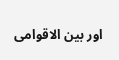اور بین الاقوامی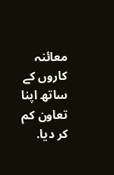معائنہ کاروں کے ساتھ اپنا تعاون کم کر دیا.